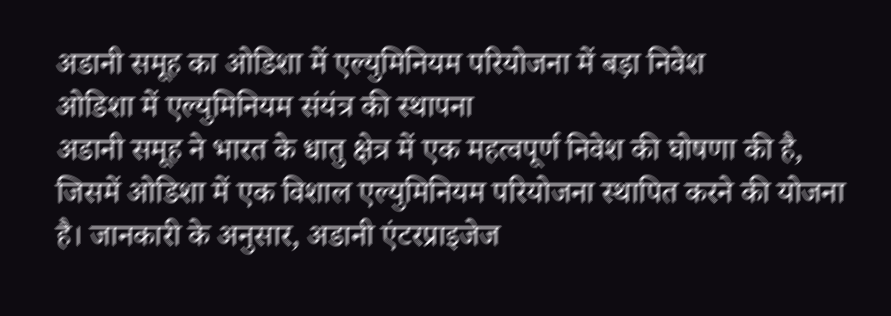अडानी समूह का ओडिशा में एल्युमिनियम परियोजना में बड़ा निवेश
ओडिशा में एल्युमिनियम संयंत्र की स्थापना
अडानी समूह ने भारत के धातु क्षेत्र में एक महत्वपूर्ण निवेश की घोषणा की है, जिसमें ओडिशा में एक विशाल एल्युमिनियम परियोजना स्थापित करने की योजना है। जानकारी के अनुसार, अडानी एंटरप्राइजेज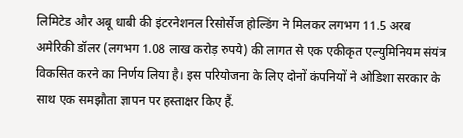लिमिटेड और अबू धाबी की इंटरनेशनल रिसोर्सेज होल्डिंग ने मिलकर लगभग 11.5 अरब अमेरिकी डॉलर (लगभग 1.08 लाख करोड़ रुपये) की लागत से एक एकीकृत एल्युमिनियम संयंत्र विकसित करने का निर्णय लिया है। इस परियोजना के लिए दोनों कंपनियों ने ओडिशा सरकार के साथ एक समझौता ज्ञापन पर हस्ताक्षर किए हैं.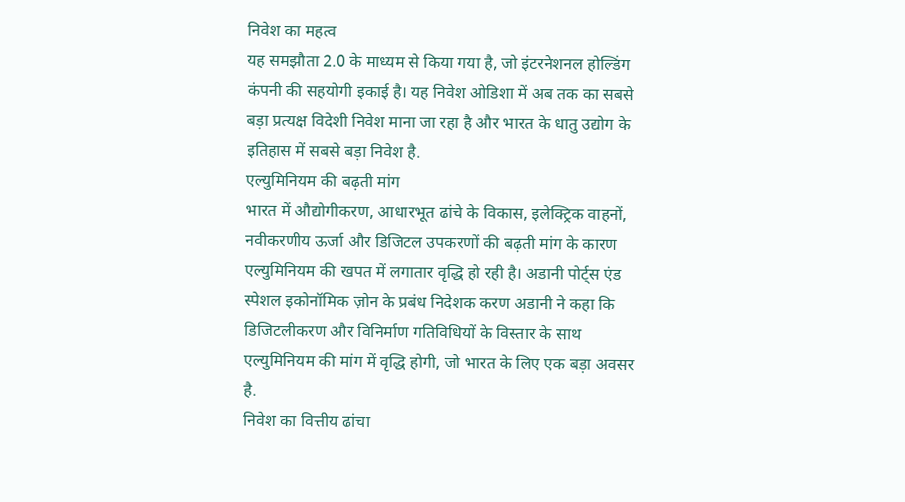निवेश का महत्व
यह समझौता 2.0 के माध्यम से किया गया है, जो इंटरनेशनल होल्डिंग कंपनी की सहयोगी इकाई है। यह निवेश ओडिशा में अब तक का सबसे बड़ा प्रत्यक्ष विदेशी निवेश माना जा रहा है और भारत के धातु उद्योग के इतिहास में सबसे बड़ा निवेश है.
एल्युमिनियम की बढ़ती मांग
भारत में औद्योगीकरण, आधारभूत ढांचे के विकास, इलेक्ट्रिक वाहनों, नवीकरणीय ऊर्जा और डिजिटल उपकरणों की बढ़ती मांग के कारण एल्युमिनियम की खपत में लगातार वृद्धि हो रही है। अडानी पोर्ट्स एंड स्पेशल इकोनॉमिक ज़ोन के प्रबंध निदेशक करण अडानी ने कहा कि डिजिटलीकरण और विनिर्माण गतिविधियों के विस्तार के साथ एल्युमिनियम की मांग में वृद्धि होगी, जो भारत के लिए एक बड़ा अवसर है.
निवेश का वित्तीय ढांचा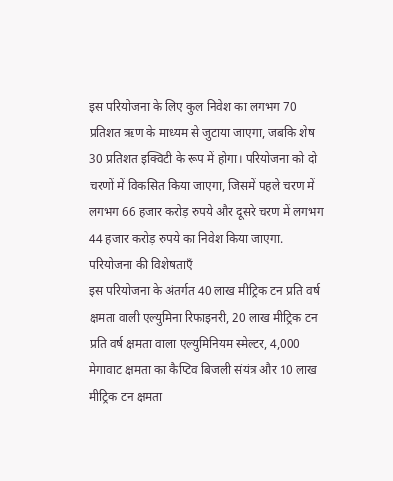इस परियोजना के लिए कुल निवेश का लगभग 70 प्रतिशत ऋण के माध्यम से जुटाया जाएगा, जबकि शेष 30 प्रतिशत इक्विटी के रूप में होगा। परियोजना को दो चरणों में विकसित किया जाएगा, जिसमें पहले चरण में लगभग 66 हजार करोड़ रुपये और दूसरे चरण में लगभग 44 हजार करोड़ रुपये का निवेश किया जाएगा.
परियोजना की विशेषताएँ
इस परियोजना के अंतर्गत 40 लाख मीट्रिक टन प्रति वर्ष क्षमता वाली एल्युमिना रिफाइनरी, 20 लाख मीट्रिक टन प्रति वर्ष क्षमता वाला एल्युमिनियम स्मेल्टर, 4,000 मेगावाट क्षमता का कैप्टिव बिजली संयंत्र और 10 लाख मीट्रिक टन क्षमता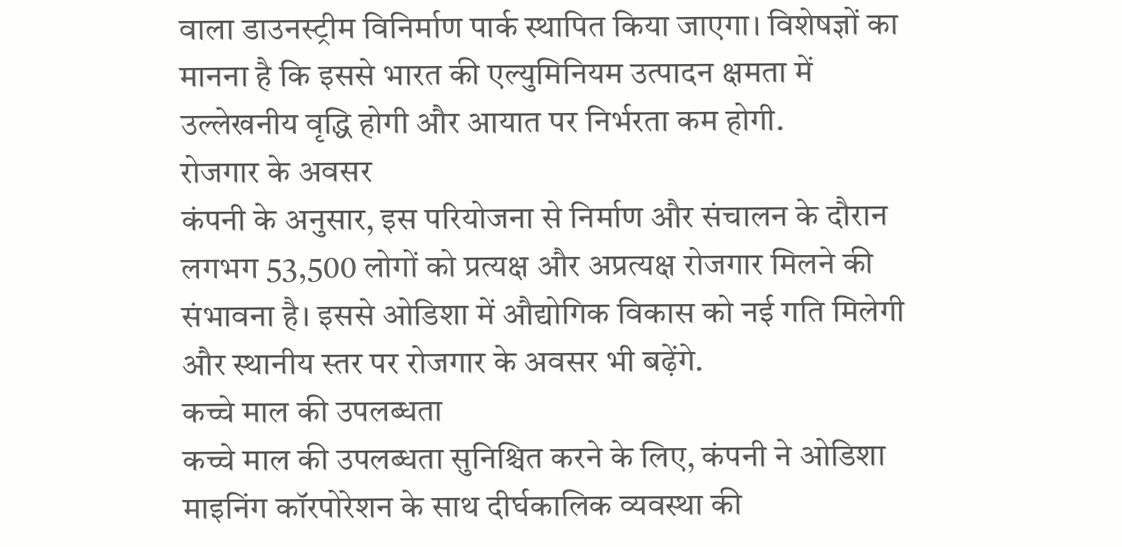वाला डाउनस्ट्रीम विनिर्माण पार्क स्थापित किया जाएगा। विशेषज्ञों का मानना है कि इससे भारत की एल्युमिनियम उत्पादन क्षमता में उल्लेखनीय वृद्धि होगी और आयात पर निर्भरता कम होगी.
रोजगार के अवसर
कंपनी के अनुसार, इस परियोजना से निर्माण और संचालन के दौरान लगभग 53,500 लोगों को प्रत्यक्ष और अप्रत्यक्ष रोजगार मिलने की संभावना है। इससे ओडिशा में औद्योगिक विकास को नई गति मिलेगी और स्थानीय स्तर पर रोजगार के अवसर भी बढ़ेंगे.
कच्चे माल की उपलब्धता
कच्चे माल की उपलब्धता सुनिश्चित करने के लिए, कंपनी ने ओडिशा माइनिंग कॉरपोरेशन के साथ दीर्घकालिक व्यवस्था की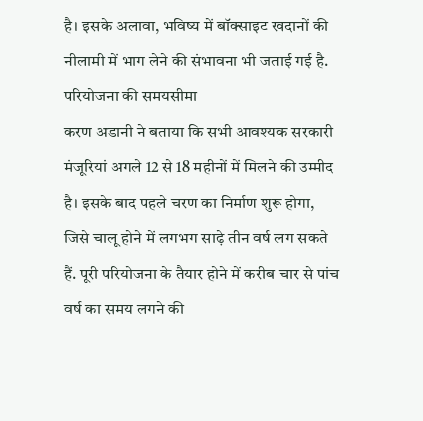है। इसके अलावा, भविष्य में बॉक्साइट खदानों की नीलामी में भाग लेने की संभावना भी जताई गई है.
परियोजना की समयसीमा
करण अडानी ने बताया कि सभी आवश्यक सरकारी मंजूरियां अगले 12 से 18 महीनों में मिलने की उम्मीद है। इसके बाद पहले चरण का निर्माण शुरू होगा, जिसे चालू होने में लगभग साढ़े तीन वर्ष लग सकते हैं. पूरी परियोजना के तैयार होने में करीब चार से पांच वर्ष का समय लगने की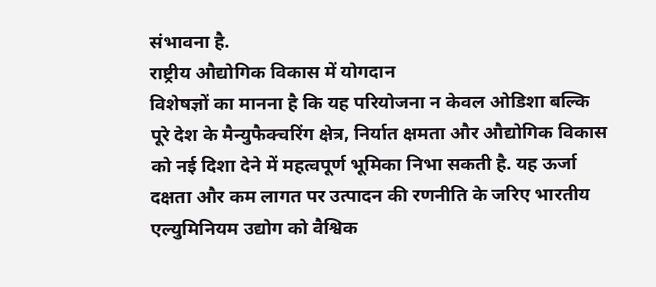संभावना है.
राष्ट्रीय औद्योगिक विकास में योगदान
विशेषज्ञों का मानना है कि यह परियोजना न केवल ओडिशा बल्कि पूरे देश के मैन्युफैक्चरिंग क्षेत्र, निर्यात क्षमता और औद्योगिक विकास को नई दिशा देने में महत्वपूर्ण भूमिका निभा सकती है. यह ऊर्जा दक्षता और कम लागत पर उत्पादन की रणनीति के जरिए भारतीय एल्युमिनियम उद्योग को वैश्विक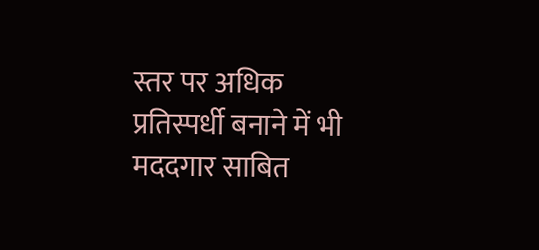स्तर पर अधिक प्रतिस्पर्धी बनाने में भी मददगार साबित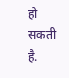हो सकती है.